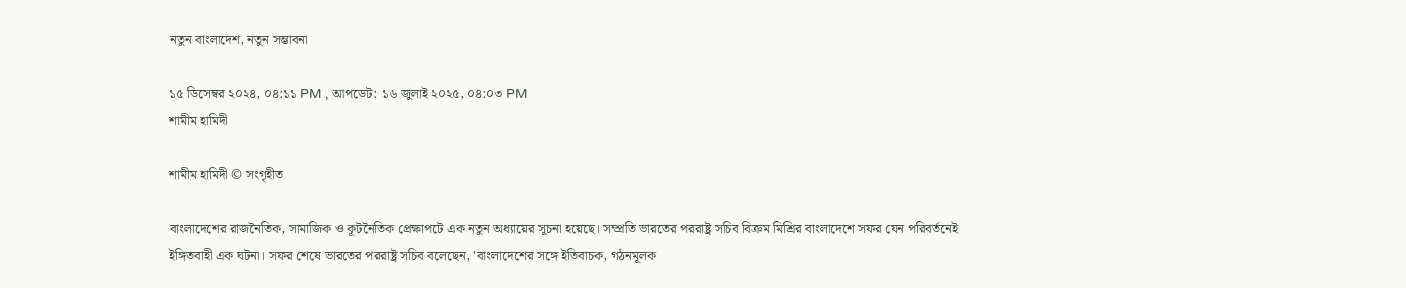নতুন বাংলাদেশ, নতুন সম্ভাবনা

১৫ ডিসেম্বর ২০২৪, ০৪:১১ PM , আপডেট: ১৬ জুলাই ২০২৫, ০৪:০৩ PM
শামীম হামিদী

শামীম হামিদী © সংগৃহীত

বাংলাদেশের রাজনৈতিক, সামাজিক ও কূটনৈতিক প্রেক্ষাপটে এক নতুন অধ্যায়ের সূচনা হয়েছে। সম্প্রতি ভারতের পররাষ্ট্র সচিব বিক্রম মিশ্রির বাংলাদেশে সফর যেন পরিবর্তনেই ইঙ্গিতবাহী এক ঘটনা। সফর শেষে ভারতের পররাষ্ট্র সচিব বলেছেন, 'বাংলাদেশের সঙ্গে ইতিবাচক, গঠনমূলক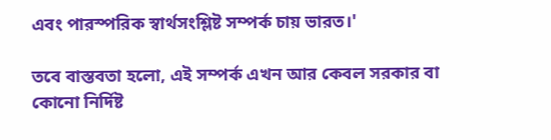এবং পারস্পরিক স্বার্থসংশ্লিষ্ট সম্পর্ক চায় ভারত।'

তবে বাস্তবতা হলো, এই সম্পর্ক এখন আর কেবল সরকার বা কোনো নির্দিষ্ট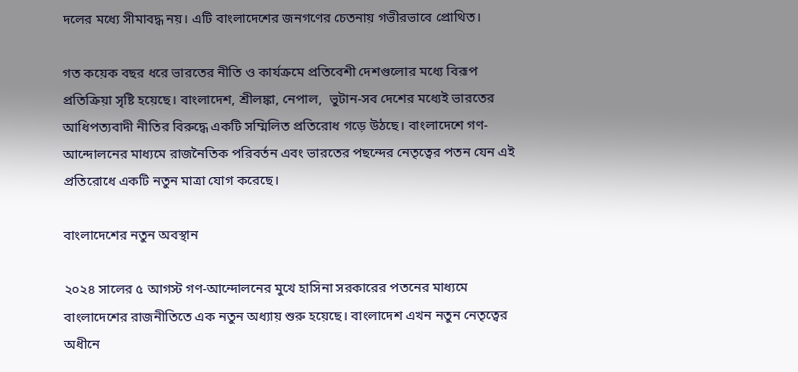দলের মধ্যে সীমাবদ্ধ নয়। এটি বাংলাদেশের জনগণের চেতনায় গভীরভাবে প্রোথিত।

গত কয়েক বছর ধরে ভারতের নীতি ও কার্যক্রমে প্রতিবেশী দেশগুলোর মধ্যে বিরূপ প্রতিক্রিয়া সৃষ্টি হয়েছে। বাংলাদেশ, শ্রীলঙ্কা, নেপাল,  ভুটান-সব দেশের মধ্যেই ভারতের আধিপত্যবাদী নীতির বিরুদ্ধে একটি সম্মিলিত প্রতিরোধ গড়ে উঠছে। বাংলাদেশে গণ-আন্দোলনের মাধ্যমে রাজনৈতিক পরিবর্তন এবং ভারতের পছন্দের নেতৃত্বের পতন যেন এই প্রতিরোধে একটি নতুন মাত্রা যোগ করেছে।

বাংলাদেশের নতুন অবস্থান

২০২৪ সালের ৫ আগস্ট গণ-আন্দোলনের মুখে হাসিনা সরকারের পতনের মাধ্যমে বাংলাদেশের রাজনীতিতে এক নতুন অধ্যায় শুরু হয়েছে। বাংলাদেশ এখন নতুন নেতৃত্বের অধীনে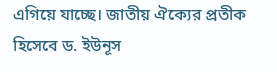এগিয়ে যাচ্ছে। জাতীয় ঐক্যের প্রতীক হিসেবে ড. ইউনূস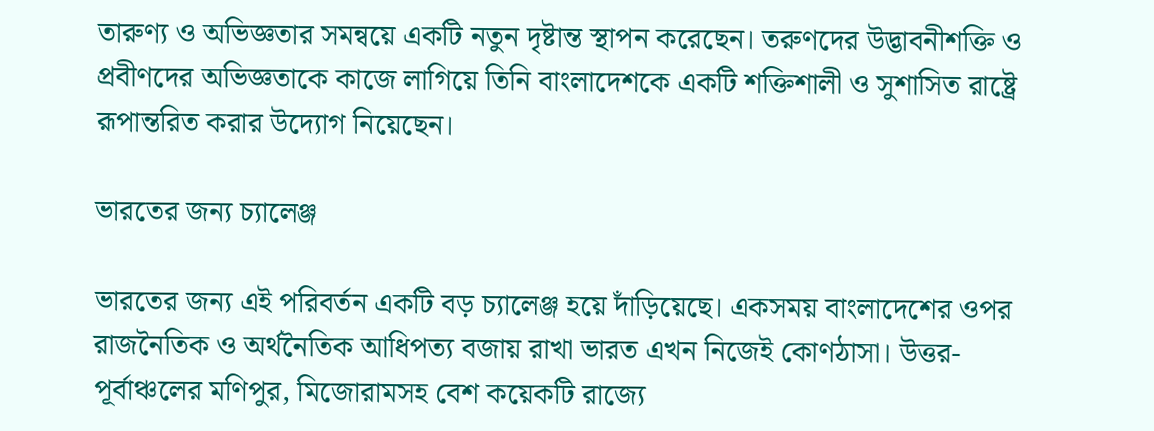তারুণ্য ও অভিজ্ঞতার সমন্বয়ে একটি নতুন দৃষ্টান্ত স্থাপন করেছেন। তরুণদের উদ্ভাবনীশক্তি ও প্রবীণদের অভিজ্ঞতাকে কাজে লাগিয়ে তিনি বাংলাদেশকে একটি শক্তিশালী ও সুশাসিত রাষ্ট্রে রূপান্তরিত করার উদ্যোগ নিয়েছেন।

ভারতের জন্য চ্যালেঞ্জ

ভারতের জন্য এই পরিবর্তন একটি বড় চ্যালেঞ্জ হয়ে দাঁড়িয়েছে। একসময় বাংলাদেশের ওপর রাজনৈতিক ও অর্থনৈতিক আধিপত্য বজায় রাখা ভারত এখন নিজেই কোণঠাসা। উত্তর-পূর্বাঞ্চলের মণিপুর, মিজোরামসহ বেশ কয়েকটি রাজ্যে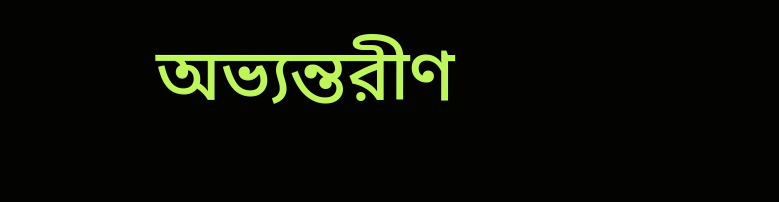অভ্যন্তরীণ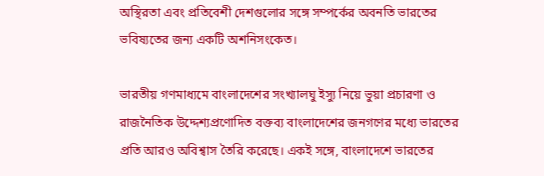অস্থিরতা এবং প্রতিবেশী দেশগুলোর সঙ্গে সম্পর্কের অবনতি ভারতের ভবিষ্যতের জন্য একটি অশনিসংকেত।

ভারতীয় গণমাধ্যমে বাংলাদেশের সংখ্যালঘু ইস্যু নিয়ে ভুয়া প্রচারণা ও রাজনৈতিক উদ্দেশ্যপ্রণোদিত বক্তব্য বাংলাদেশের জনগণের মধ্যে ভারতের প্রতি আরও অবিশ্বাস তৈরি করেছে। একই সঙ্গে, বাংলাদেশে ভারতের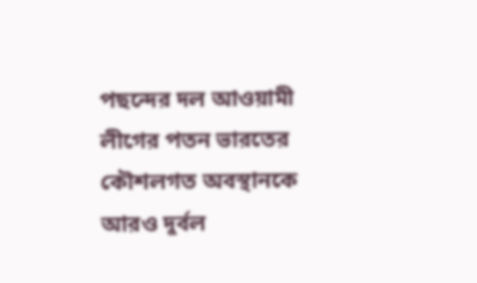পছন্দের দল আওয়ামী লীগের পতন ভারতের কৌশলগত অবস্থানকে আরও দুর্বল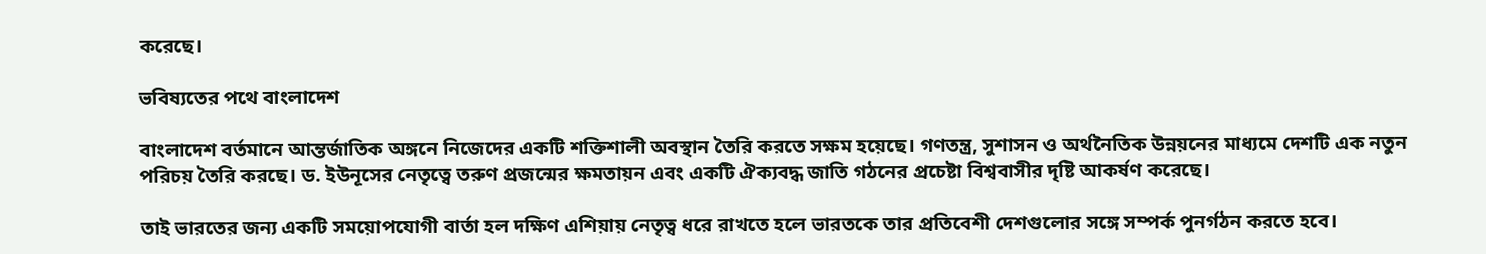করেছে।

ভবিষ্যতের পথে বাংলাদেশ

বাংলাদেশ বর্তমানে আন্তর্জাতিক অঙ্গনে নিজেদের একটি শক্তিশালী অবস্থান তৈরি করতে সক্ষম হয়েছে। গণতন্ত্র, সুশাসন ও অর্থনৈতিক উন্নয়নের মাধ্যমে দেশটি এক নতুন পরিচয় তৈরি করছে। ড. ইউনূসের নেতৃত্বে তরুণ প্রজন্মের ক্ষমতায়ন এবং একটি ঐক্যবদ্ধ জাতি গঠনের প্রচেষ্টা বিশ্ববাসীর দৃষ্টি আকর্ষণ করেছে।

তাই ভারতের জন্য একটি সময়োপযোগী বার্তা হল দক্ষিণ এশিয়ায় নেতৃত্ব ধরে রাখতে হলে ভারতকে তার প্রতিবেশী দেশগুলোর সঙ্গে সম্পর্ক পুনর্গঠন করতে হবে।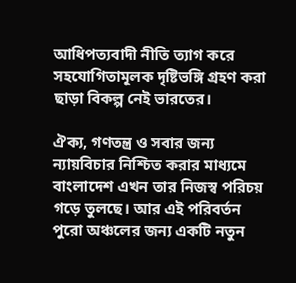আধিপত্যবাদী নীতি ত্যাগ করে সহযোগিতামূলক দৃষ্টিভঙ্গি গ্রহণ করা ছাড়া বিকল্প নেই ভারতের।

ঐক্য, গণতন্ত্র ও সবার জন্য ন্যায়বিচার নিশ্চিত করার মাধ্যমে বাংলাদেশ এখন তার নিজস্ব পরিচয় গড়ে তুলছে। আর এই পরিবর্তন পুরো অঞ্চলের জন্য একটি নতুন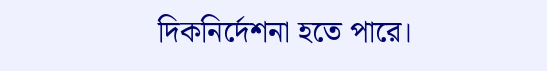দিকনির্দেশনা হতে পারে।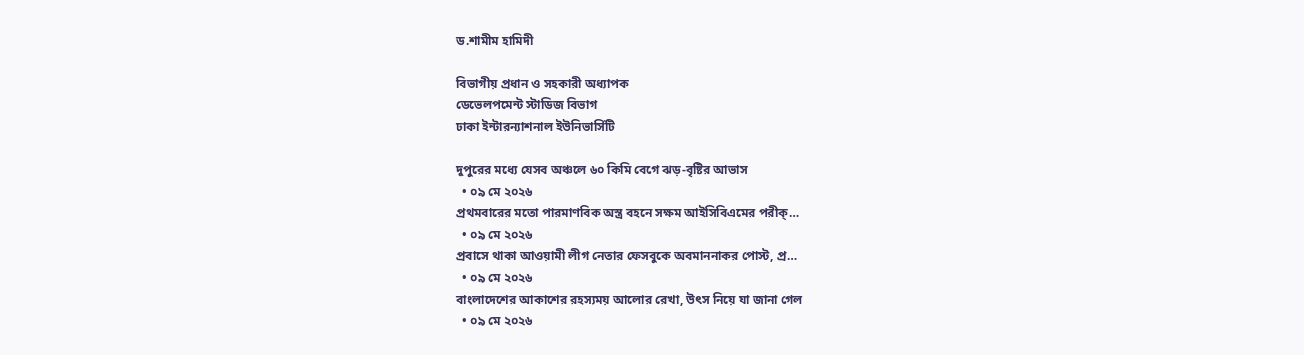ড.শামীম হামিদী

বিভাগীয় প্রধান ও সহকারী অধ্যাপক
ডেভেলপমেন্ট স্টাডিজ বিভাগ
ঢাকা ইন্টারন্যাশনাল ইউনিভার্সিটি

দুপুরের মধ্যে যেসব অঞ্চলে ৬০ কিমি বেগে ঝড়-বৃষ্টির আভাস
  • ০৯ মে ২০২৬
প্রথমবারের মতো পারমাণবিক অস্ত্র বহনে সক্ষম আইসিবিএমের পরীক্…
  • ০৯ মে ২০২৬
প্রবাসে থাকা আওয়ামী লীগ নেতার ফেসবুকে অবমাননাকর পোস্ট, প্র…
  • ০৯ মে ২০২৬
বাংলাদেশের আকাশের রহস্যময় আলোর রেখা, উৎস নিয়ে যা জানা গেল
  • ০৯ মে ২০২৬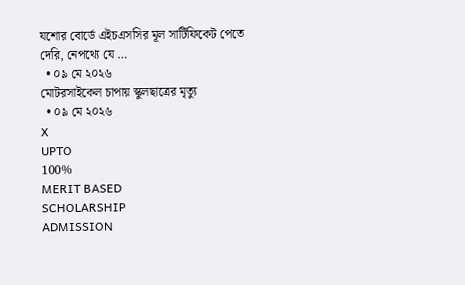যশোর বোর্ডে এইচএসসির মূল সার্টিফিকেট পেতে দেরি, নেপথ্যে যে …
  • ০৯ মে ২০২৬
মোটরসাইকেল চাপায় স্কুলছাত্রের মৃত্যু
  • ০৯ মে ২০২৬
X
UPTO
100%
MERIT BASED
SCHOLARSHIP
ADMISSION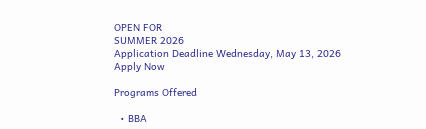OPEN FOR
SUMMER 2026
Application Deadline Wednesday, May 13, 2026
Apply Now

Programs Offered

  • BBA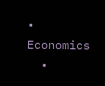• Economics
  •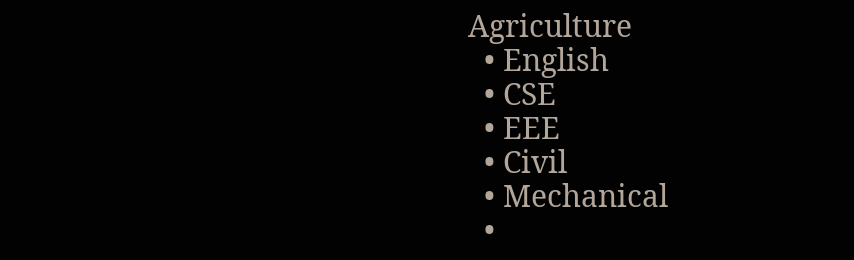Agriculture
  • English
  • CSE
  • EEE
  • Civil
  • Mechanical
  •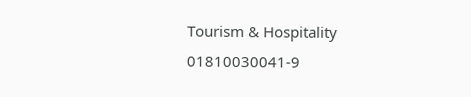Tourism & Hospitality
01810030041-9